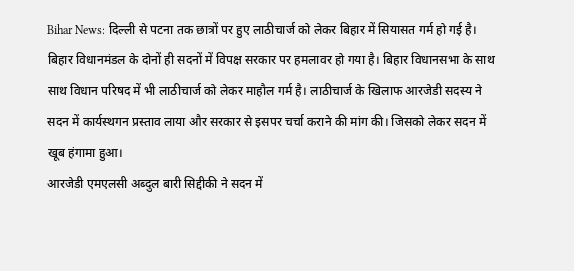Bihar News: दिल्ली से पटना तक छात्रों पर हुए लाठीचार्ज को लेकर बिहार में सियासत गर्म हो गई है। बिहार विधानमंडल के दोनों ही सदनों में विपक्ष सरकार पर हमलावर हो गया है। बिहार विधानसभा के साथ साथ विधान परिषद में भी लाठीचार्ज को लेकर माहौल गर्म है। लाठीचार्ज के खिलाफ आरजेडी सदस्य ने सदन में कार्यस्थगन प्रस्ताव लाया और सरकार से इसपर चर्चा कराने की मांग की। जिसको लेकर सदन में खूब हंगामा हुआ।
आरजेडी एमएलसी अब्दुल बारी सिद्दीकी ने सदन में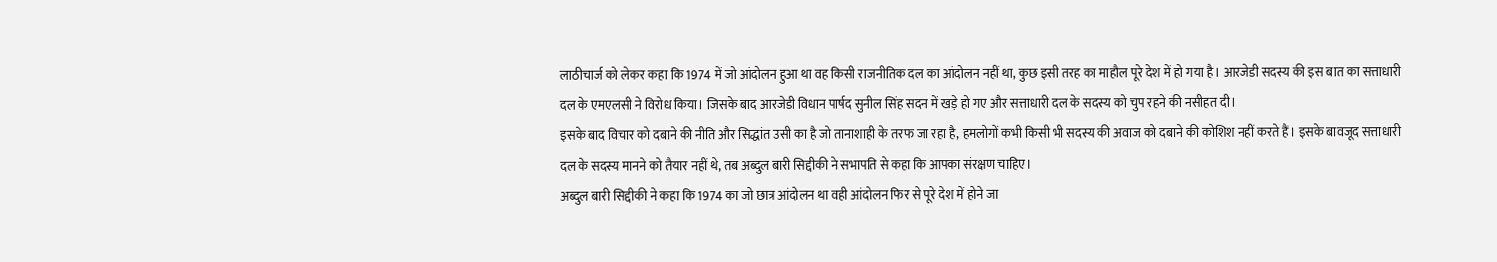लाठीचार्ज को लेकर कहा कि 1974 में जो आंदोलन हुआ था वह किसी राजनीतिक दल का आंदोलन नहीं था, कुछ इसी तरह का माहौल पूरे देश में हो गया है। आरजेडी सदस्य की इस बात का सत्ताधारी दल के एमएलसी ने विरोध किया। जिसके बाद आरजेडी विधान पार्षद सुनील सिंह सदन में खड़े हो गए और सत्ताधारी दल के सदस्य को चुप रहने की नसीहत दी।
इसके बाद विचार को दबाने की नीति और सिद्धांत उसी का है जो तानाशाही के तरफ जा रहा है, हमलोगों कभी किसी भी सदस्य की अवाज को दबाने की कोशिश नहीं करते हैं। इसके बावजूद सत्ताधारी दल के सदस्य मानने को तैयार नहीं थे, तब अब्दुल बारी सिद्दीकी ने सभापति से कहा कि आपका संरक्षण चाहिए।
अब्दुल बारी सिद्दीकी ने कहा कि 1974 का जो छात्र आंदोलन था वही आंदोलन फिर से पूरे देश में होने जा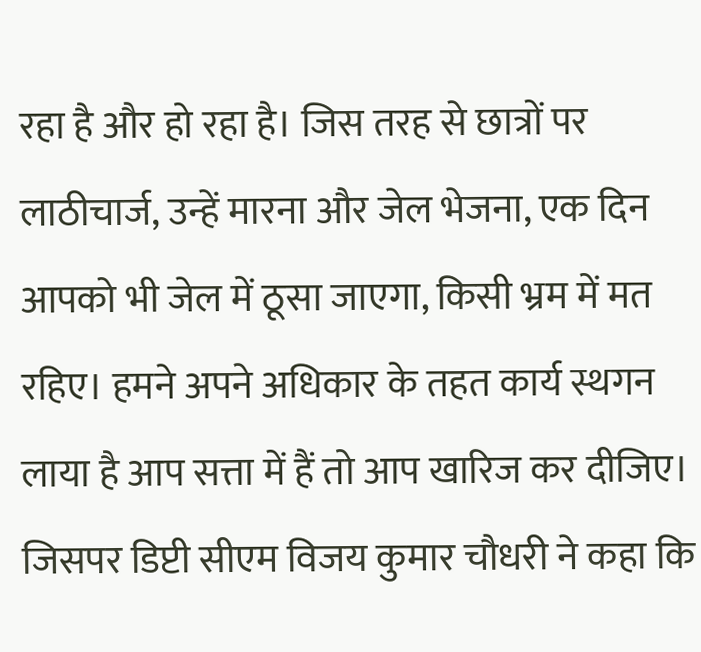रहा है और हो रहा है। जिस तरह से छात्रों पर लाठीचार्ज, उन्हें मारना और जेल भेजना, एक दिन आपको भी जेल में ठूसा जाएगा, किसी भ्रम में मत रहिए। हमने अपने अधिकार के तहत कार्य स्थगन लाया है आप सत्ता में हैं तो आप खारिज कर दीजिए।
जिसपर डिप्टी सीएम विजय कुमार चौधरी ने कहा कि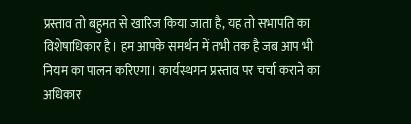प्रस्ताव तो बहुमत से खारिज किया जाता है, यह तो सभापति का विशेषाधिकार है। हम आपके समर्थन में तभी तक है जब आप भी नियम का पालन करिएगा। कार्यस्थगन प्रस्ताव पर चर्चा कराने का अधिकार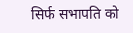सिर्फ सभापति को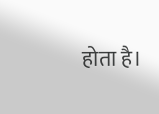होता है।